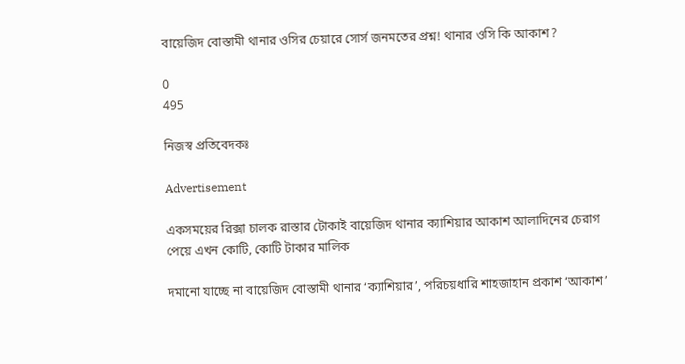বায়েজিদ বোস্তামী থানার ওসির চেয়ারে সোর্স জনমতের প্রশ্ন! থানার ওসি কি আকাশ?

0
495

নিজস্ব প্রতিবেদকঃ

Advertisement

একসময়ের রিক্সা চালক রাস্তার টোকাই বায়েজিদ থানার ক্যাশিয়ার আকাশ আলাদিনের চেরাগ পেয়ে এখন কোটি, কোটি টাকার মালিক

দমানো যাচ্ছে না বায়েজিদ বোস্তামী থানার ‘ক্যাশিয়ার’, পরিচয়ধারি শাহজাহান প্রকাশ ‘আকাশ’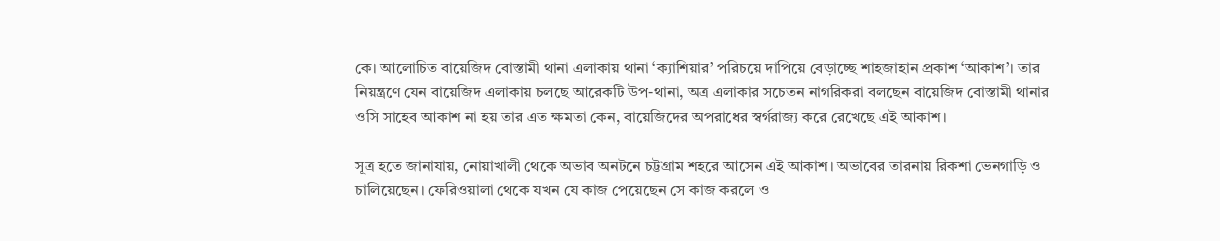কে। আলোচিত বায়েজিদ বোস্তামী থানা এলাকায় থানা ‘ক্যাশিয়ার’ পরিচয়ে দাপিয়ে বেড়াচ্ছে শাহজাহান প্রকাশ ‘আকাশ’। তার নিয়ন্ত্রণে যেন বায়েজিদ এলাকায় চলছে আরেকটি উপ-থানা, অত্র এলাকার সচেতন নাগরিকরা বলছেন বায়েজিদ বোস্তামী থানার ওসি সাহেব আকাশ না হয় তার এত ক্ষমতা কেন, বায়েজিদের অপরাধের স্বর্গরাজ্য করে রেখেছে এই আকাশ।

সূত্র হতে জানাযায়, নোয়াখালী থেকে অভাব অনটনে চট্টগ্রাম শহরে আসেন এই আকাশ। অভাবের তারনায় রিকশা ভেনগাড়ি ও চালিয়েছেন। ফেরিওয়ালা থেকে যখন যে কাজ পেয়েছেন সে কাজ করলে ও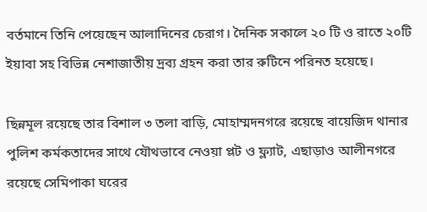বর্তমানে তিনি পেয়েছেন আলাদিনের চেরাগ। দৈনিক সকালে ২০ টি ও রাতে ২০টি ইয়াবা সহ বিভিন্ন নেশাজাতীয় দ্রব্য গ্রহন করা তার রুটিনে পরিনত হয়েছে।

ছিন্নমূল রয়েছে তার বিশাল ৩ তলা বাড়ি, মোহাম্মদনগরে রয়েছে বায়েজিদ থানার পুলিশ কর্মকতাদের সাথে যৌথভাবে নেওয়া প্লট ও ফ্ল্যাট, এছাড়াও আলীনগরে রয়েছে সেমিপাকা ঘরের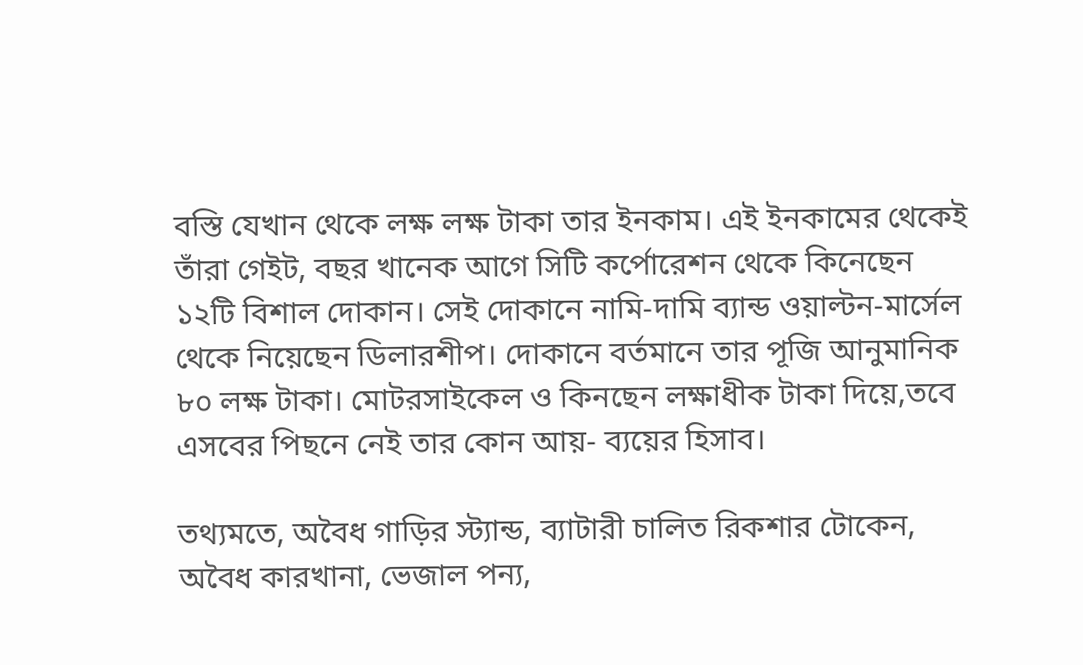বস্তি যেখান থেকে লক্ষ লক্ষ টাকা তার ইনকাম। এই ইনকামের থেকেই তাঁরা গেইট, বছর খানেক আগে সিটি কর্পোরেশন থেকে কিনেছেন ১২টি বিশাল দোকান। সেই দোকানে নামি-দামি ব্যান্ড ওয়াল্টন-মার্সেল থেকে নিয়েছেন ডিলারশীপ। দোকানে বর্তমানে তার পূজি আনুমানিক ৮০ লক্ষ টাকা। মোটরসাইকেল ও কিনছেন লক্ষাধীক টাকা দিয়ে,তবে এসবের পিছনে নেই তার কোন আয়- ব্যয়ের হিসাব।

তথ্যমতে, অবৈধ গাড়ির স্ট্যান্ড, ব্যাটারী চালিত রিকশার টোকেন, অবৈধ কারখানা, ভেজাল পন্য,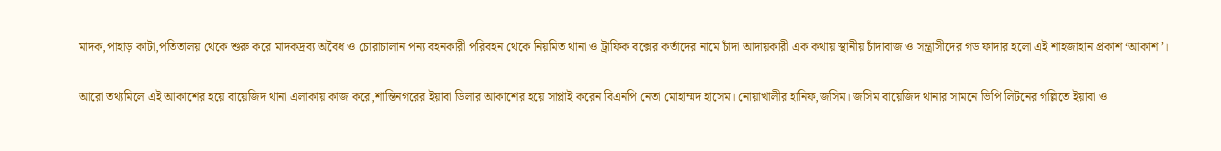মাদক,পাহাড় কাটা,পতিতালয় থেকে শুরু করে মাদকদ্রব্য অবৈধ ও চোরাচালান পন্য বহনকারী পরিবহন থেকে নিয়মিত থানা ও ট্রাফিক বক্সের কর্তাদের নামে চাঁদা আদায়কারী এক কথায় স্থানীয় চাঁদাবাজ ও সন্ত্রাসীদের গড ফাদার হলো এই শাহজাহান প্রকাশ ‘আকাশ’।

আরো তথ্যমিলে এই আকাশের হয়ে বায়েজিদ থানা এলাকায় কাজ করে,শান্তিনগরের ইয়াবা ডিলার আকাশের হয়ে সাপ্লাই করেন বিএনপি নেতা মোহাম্মদ হাসেম। নোয়াখালীর হানিফ,জসিম। জসিম বায়েজিদ থানার সামনে ভিপি লিটনের গল্লিতে ইয়াবা ও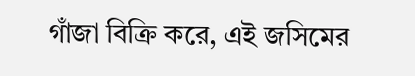গাঁজা বিক্রি করে, এই জসিমের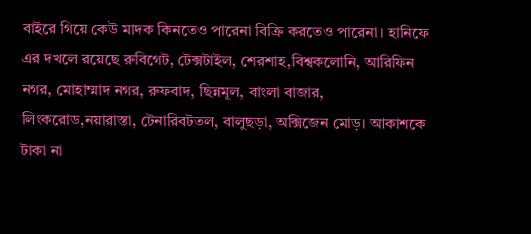বাইরে গিয়ে কেউ মাদক কিনতেও পারেনা বিক্রি করতেও পারেনা। হানিফে এর দখলে রয়েছে রুবিগেট, টেক্সটাইল, শেরশাহ,বিশ্বকলোনি, আরিফিন নগর, মোহাম্মাদ নগর, রুফবাদ, ছিন্নমূল, বাংলা বাজার, লিংকরোড,নয়ারাস্তা, টেনারিবটতল, বালুছড়া, অক্সিজেন মোড়। আকাশকে টাকা না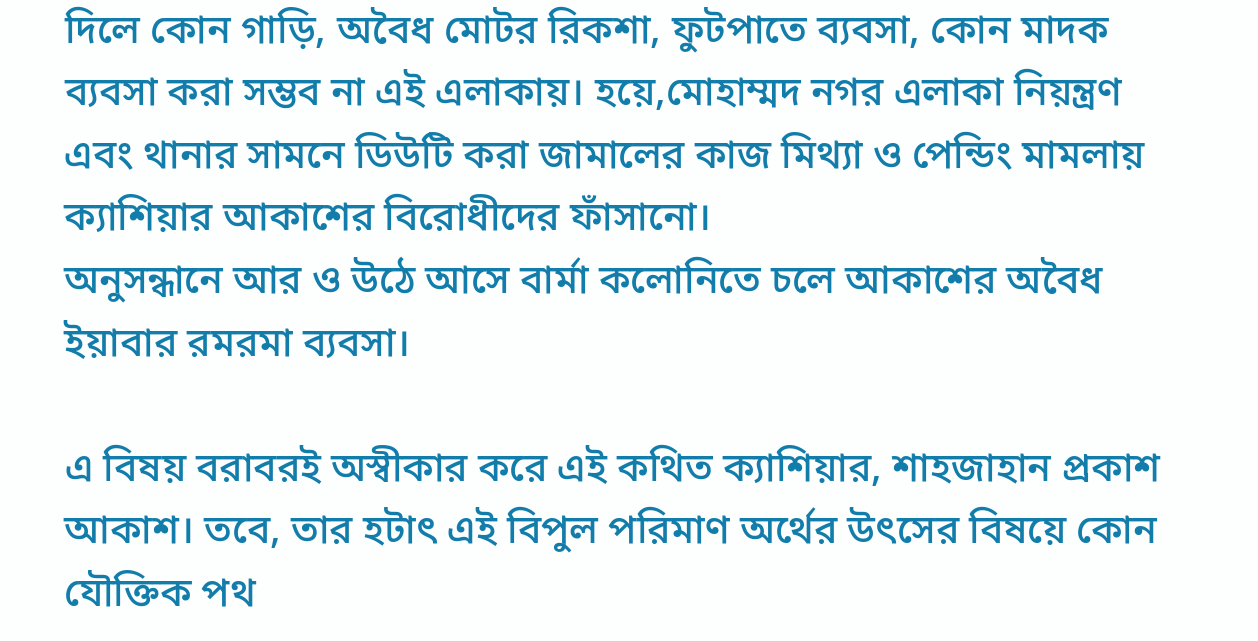দিলে কোন গাড়ি, অবৈধ মোটর রিকশা, ফুটপাতে ব্যবসা, কোন মাদক ব্যবসা করা সম্ভব না এই এলাকায়। হয়ে,মোহাম্মদ নগর এলাকা নিয়ন্ত্রণ এবং থানার সামনে ডিউটি করা জামালের কাজ মিথ্যা ও পেন্ডিং মামলায় ক্যাশিয়ার আকাশের বিরোধীদের ফাঁসানো।
অনুসন্ধানে আর ও উঠে আসে বার্মা কলোনিতে চলে আকাশের অবৈধ ইয়াবার রমরমা ব্যবসা।

এ বিষয় বরাবরই অস্বীকার করে এই কথিত ক্যাশিয়ার, শাহজাহান প্রকাশ আকাশ। তবে, তার হটাৎ এই বিপুল পরিমাণ অর্থের উৎসের বিষয়ে কোন যৌক্তিক পথ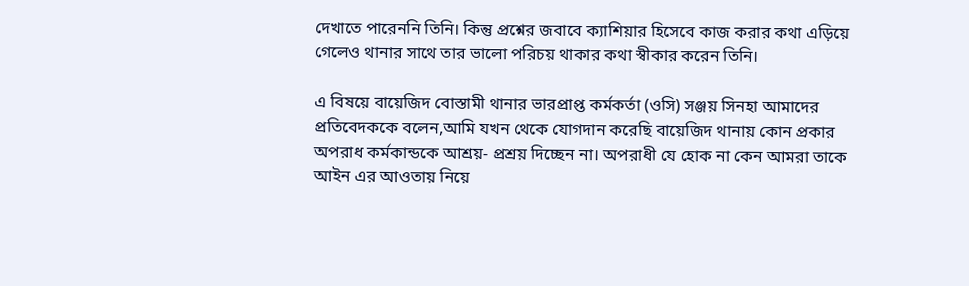দেখাতে পারেননি তিনি। কিন্তু প্রশ্নের জবাবে ক্যাশিয়ার হিসেবে কাজ করার কথা এড়িয়ে গেলেও থানার সাথে তার ভালো পরিচয় থাকার কথা স্বীকার করেন তিনি।

এ বিষয়ে বায়েজিদ বোস্তামী থানার ভারপ্রাপ্ত কর্মকর্তা (ওসি) সঞ্জয় সিনহা আমাদের প্রতিবেদককে বলেন,আমি যখন থেকে যোগদান করেছি বায়েজিদ থানায় কোন প্রকার অপরাধ কর্মকান্ডকে আশ্রয়- প্রশ্রয় দিচ্ছেন না। অপরাধী যে হোক না কেন আমরা তাকে আইন এর আওতায় নিয়ে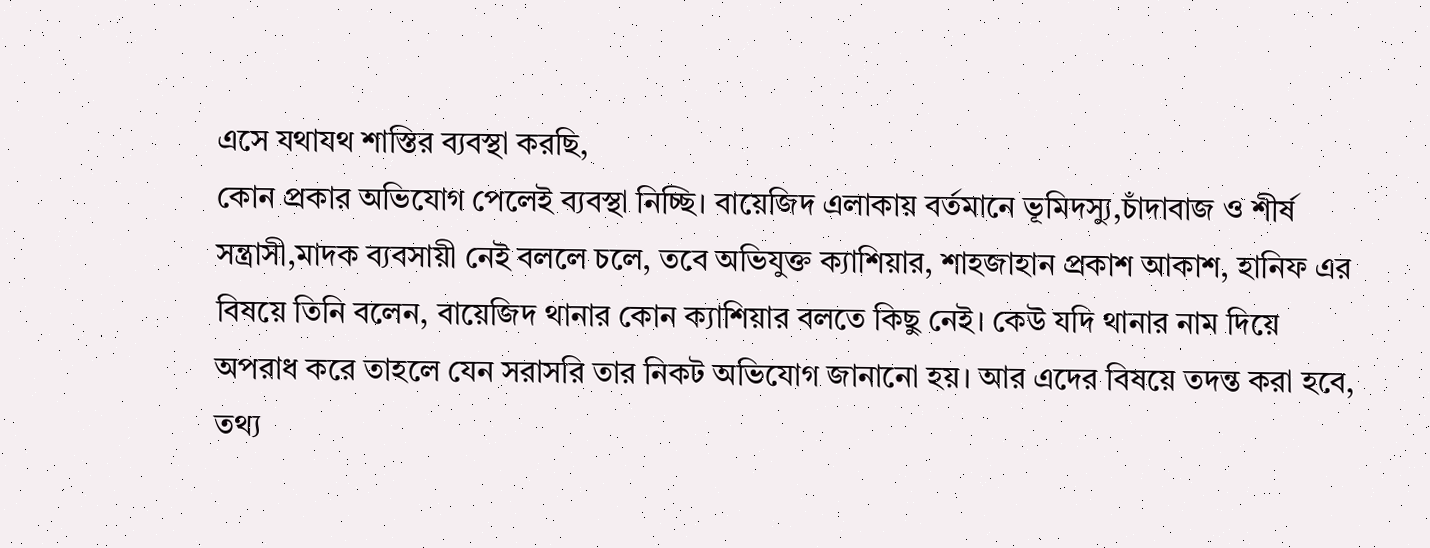এসে যথাযথ শাস্তির ব্যবস্থা করছি,
কোন প্রকার অভিযোগ পেলেই ব্যবস্থা নিচ্ছি। বায়েজিদ এলাকায় বর্তমানে ভূমিদস্যু,চাঁদাবাজ ও শীর্ষ সন্ত্রাসী,মাদক ব্যবসায়ী নেই বললে চলে, তবে অভিযুক্ত ক্যাশিয়ার, শাহজাহান প্রকাশ আকাশ, হানিফ এর বিষয়ে তিনি বলেন, বায়েজিদ থানার কোন ক্যাশিয়ার বলতে কিছু নেই। কেউ যদি থানার নাম দিয়ে অপরাধ করে তাহলে যেন সরাসরি তার নিকট অভিযোগ জানানো হয়। আর এদের বিষয়ে তদন্ত করা হবে, তথ্য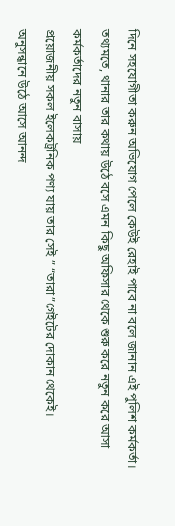দিনে সহযোগীতা করুন অভিযোগ পেলে কেউই রেহাই পাবে না বলে জানান এই পুলিশ কর্মকর্তা।
তথ্যমতে, থানার তার কথায় উঠে বসে এমন কিছু অফিসার থেকে শুরু করে নতুন করে আসা কর্মকর্তাদের নতুন বাসায়
প্রয়োজনীয় সকল ইলেকট্রনিক পণ্য যায় তার সেই ” “তারা”গেইটের দোকান থেকেই।
অনুসন্ধানে উঠে আসে আনন্দ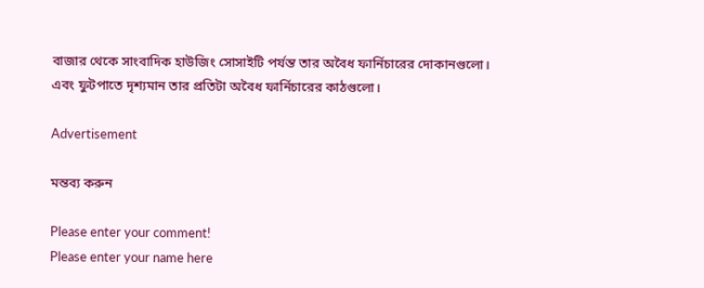বাজার থেকে সাংবাদিক হাউজিং সোসাইটি পর্যন্ত তার অবৈধ ফার্নিচারের দোকানগুলো।
এবং ফুটপাতে দৃশ্যমান তার প্রতিটা অবৈধ ফার্নিচারের কাঠগুলো।

Advertisement

মন্তব্য করুন

Please enter your comment!
Please enter your name here